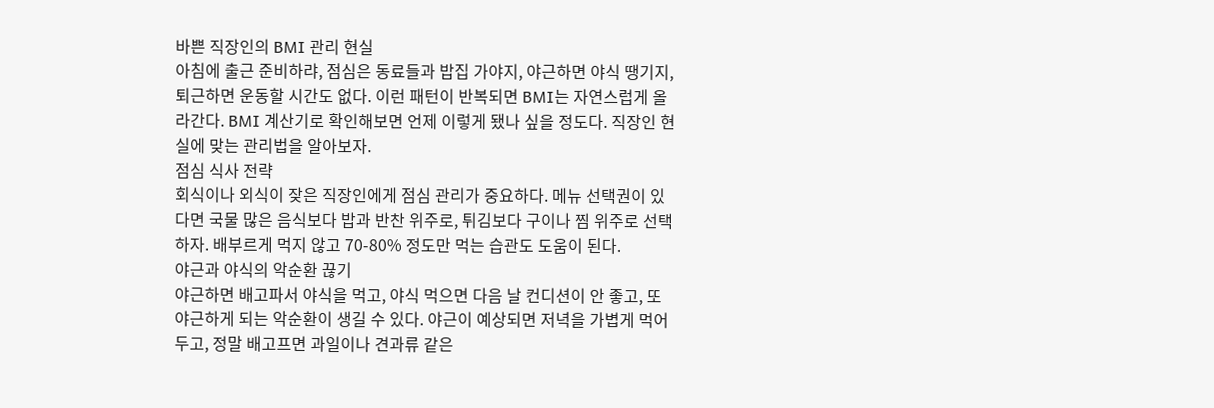바쁜 직장인의 BMI 관리 현실
아침에 출근 준비하랴, 점심은 동료들과 밥집 가야지, 야근하면 야식 땡기지, 퇴근하면 운동할 시간도 없다. 이런 패턴이 반복되면 BMI는 자연스럽게 올라간다. BMI 계산기로 확인해보면 언제 이렇게 됐나 싶을 정도다. 직장인 현실에 맞는 관리법을 알아보자.
점심 식사 전략
회식이나 외식이 잦은 직장인에게 점심 관리가 중요하다. 메뉴 선택권이 있다면 국물 많은 음식보다 밥과 반찬 위주로, 튀김보다 구이나 찜 위주로 선택하자. 배부르게 먹지 않고 70-80% 정도만 먹는 습관도 도움이 된다.
야근과 야식의 악순환 끊기
야근하면 배고파서 야식을 먹고, 야식 먹으면 다음 날 컨디션이 안 좋고, 또 야근하게 되는 악순환이 생길 수 있다. 야근이 예상되면 저녁을 가볍게 먹어두고, 정말 배고프면 과일이나 견과류 같은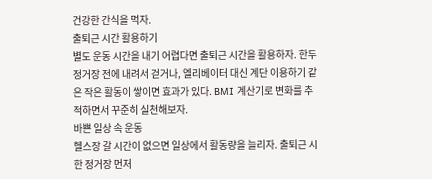건강한 간식을 먹자.
출퇴근 시간 활용하기
별도 운동 시간을 내기 어렵다면 출퇴근 시간을 활용하자. 한두 정거장 전에 내려서 걷거나, 엘리베이터 대신 계단 이용하기 같은 작은 활동이 쌓이면 효과가 있다. BMI 계산기로 변화를 추적하면서 꾸준히 실천해보자.
바쁜 일상 속 운동
헬스장 갈 시간이 없으면 일상에서 활동량을 늘리자. 출퇴근 시 한 정거장 먼저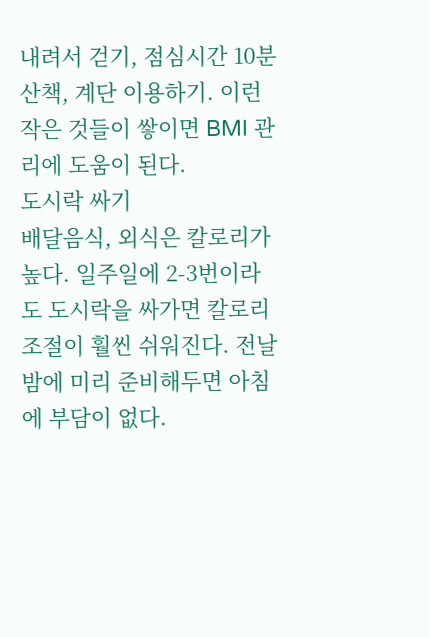내려서 걷기, 점심시간 10분 산책, 계단 이용하기. 이런 작은 것들이 쌓이면 BMI 관리에 도움이 된다.
도시락 싸기
배달음식, 외식은 칼로리가 높다. 일주일에 2-3번이라도 도시락을 싸가면 칼로리 조절이 훨씬 쉬워진다. 전날 밤에 미리 준비해두면 아침에 부담이 없다.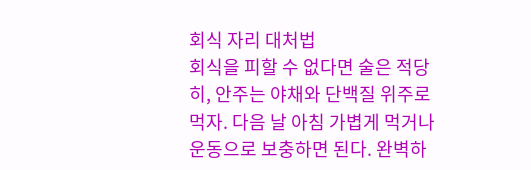회식 자리 대처법
회식을 피할 수 없다면 술은 적당히, 안주는 야채와 단백질 위주로 먹자. 다음 날 아침 가볍게 먹거나 운동으로 보충하면 된다. 완벽하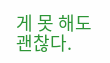게 못 해도 괜찮다.